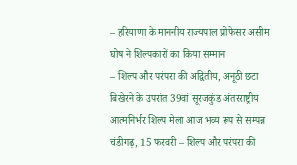– हरियाणा के माननीय राज्यपाल प्रोफेसर असीम घोष ने शिल्पकारों का किया सम्मान
– शिल्प और परंपरा की अद्वितीय, अनूठी छटा बिखेरने के उपरांत 39वां सूरजकुंड अंतरराष्ट्रीय आत्मनिर्भर शिल्प मेला आज भव्य रूप से सम्पन्न
चंडीगढ़, 15 फरवरी – शिल्प और परंपरा की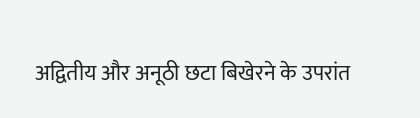अद्वितीय और अनूठी छटा बिखेरने के उपरांत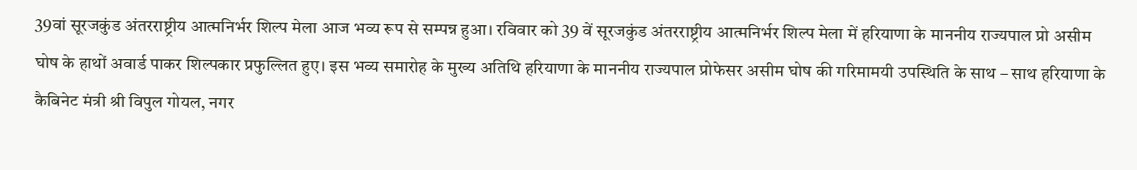39वां सूरजकुंड अंतरराष्ट्रीय आत्मनिर्भर शिल्प मेला आज भव्य रूप से सम्पन्न हुआ। रविवार को 39 वें सूरजकुंड अंतरराष्ट्रीय आत्मनिर्भर शिल्प मेला में हरियाणा के माननीय राज्यपाल प्रो असीम घोष के हाथों अवार्ड पाकर शिल्पकार प्रफुल्लित हुए। इस भव्य समारोह के मुख्य अतिथि हरियाणा के माननीय राज्यपाल प्रोफेसर असीम घोष की गरिमामयी उपस्थिति के साथ – साथ हरियाणा के कैबिनेट मंत्री श्री विपुल गोयल, नगर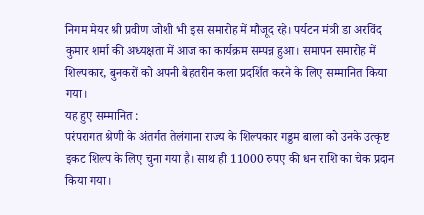निगम मेयर श्री प्रवीण जोशी भी इस समारोह में मौजूद रहे। पर्यटन मंत्री डा अरविंद कुमार शर्मा की अध्यक्षता में आज का कार्यक्रम सम्पन्न हुआ। समापन समारोह में शिल्पकार, बुनकरों को अपनी बेहतरीन कला प्रदर्शित करने के लिए सम्मानित किया गया।
यह हुए सम्मानित :
परंपरागत श्रेणी के अंतर्गत तेलंगाना राज्य के शिल्पकार गड्डम बाला को उनके उत्कृष्ट इकट शिल्प के लिए चुना गया है। साथ ही 11000 रुपए की धन राशि का चेक प्रदान किया गया।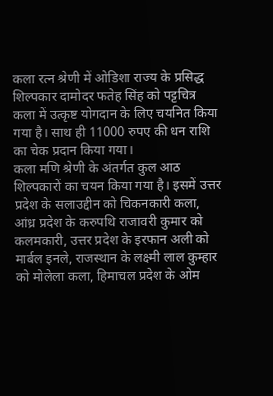कला रत्न श्रेणी में ओडिशा राज्य के प्रसिद्ध शिल्पकार दामोदर फतेह सिंह को पट्टचित्र कला में उत्कृष्ट योगदान के लिए चयनित किया गया है। साथ ही 11000 रुपए की धन राशि का चेक प्रदान किया गया।
कला मणि श्रेणी के अंतर्गत कुल आठ शिल्पकारों का चयन किया गया है। इसमें उत्तर प्रदेश के सलाउद्दीन को चिकनकारी कला, आंध्र प्रदेश के करुपथि राजावरी कुमार को कलमकारी, उत्तर प्रदेश के इरफान अली को मार्बल इनले, राजस्थान के लक्ष्मी लाल कुम्हार को मोलेला कला, हिमाचल प्रदेश के ओम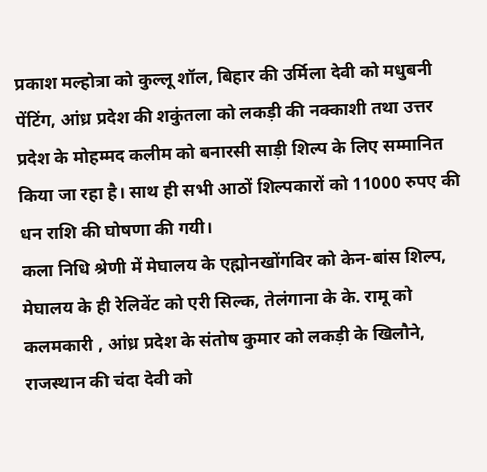प्रकाश मल्होत्रा को कुल्लू शॉल, बिहार की उर्मिला देवी को मधुबनी पेंटिंग, आंध्र प्रदेश की शकुंतला को लकड़ी की नक्काशी तथा उत्तर प्रदेश के मोहम्मद कलीम को बनारसी साड़ी शिल्प के लिए सम्मानित किया जा रहा है। साथ ही सभी आठों शिल्पकारों को 11000 रुपए की धन राशि की घोषणा की गयी।
कला निधि श्रेणी में मेघालय के एह्मोनखोंगविर को केन-बांस शिल्प, मेघालय के ही रेलिवेंट को एरी सिल्क, तेलंगाना के के. रामू को कलमकारी , आंध्र प्रदेश के संतोष कुमार को लकड़ी के खिलौने, राजस्थान की चंदा देवी को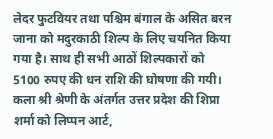लेदर फुटवियर तथा पश्चिम बंगाल के असित बरन जाना को मदुरकाठी शिल्प के लिए चयनित किया गया है। साथ ही सभी आठों शिल्पकारों को 5100 रुपए की धन राशि की घोषणा की गयी।
कला श्री श्रेणी के अंतर्गत उत्तर प्रदेश की शिप्रा शर्मा को लिप्पन आर्ट,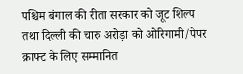पश्चिम बंगाल की रीता सरकार को जूट शिल्प तथा दिल्ली की चारु अरोड़ा को ओरिगामी/पेपर क्राफ्ट के लिए सम्मानित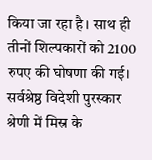किया जा रहा है। साथ ही तीनों शिल्पकारों को 2100 रुपए की घोषणा की गई।
सर्वश्रेष्ठ विदेशी पुरस्कार श्रेणी में मिस्र के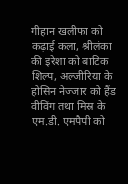गीहान खलीफा को कढ़ाई कला, श्रीलंका की इरेशा को बाटिक शिल्प, अल्जीरिया के होसिन नेज्जार को हैंड वीविंग तथा मिस्र के एम.डी. एमपैपी को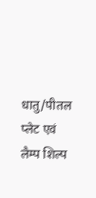धातु/पीतल प्लेट एवं लैम्प शिल्प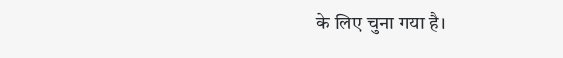के लिए चुना गया है।